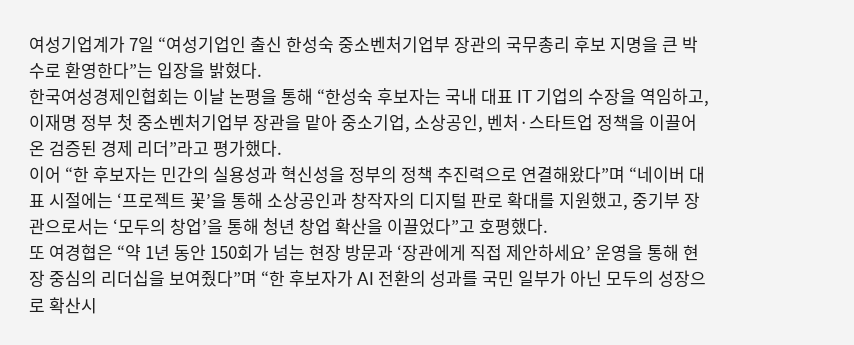여성기업계가 7일 “여성기업인 출신 한성숙 중소벤처기업부 장관의 국무총리 후보 지명을 큰 박수로 환영한다”는 입장을 밝혔다.
한국여성경제인협회는 이날 논평을 통해 “한성숙 후보자는 국내 대표 IT 기업의 수장을 역임하고, 이재명 정부 첫 중소벤처기업부 장관을 맡아 중소기업, 소상공인, 벤처·스타트업 정책을 이끌어온 검증된 경제 리더”라고 평가했다.
이어 “한 후보자는 민간의 실용성과 혁신성을 정부의 정책 추진력으로 연결해왔다”며 “네이버 대표 시절에는 ‘프로젝트 꽃’을 통해 소상공인과 창작자의 디지털 판로 확대를 지원했고, 중기부 장관으로서는 ‘모두의 창업’을 통해 청년 창업 확산을 이끌었다”고 호평했다.
또 여경협은 “약 1년 동안 150회가 넘는 현장 방문과 ‘장관에게 직접 제안하세요’ 운영을 통해 현장 중심의 리더십을 보여줬다”며 “한 후보자가 AI 전환의 성과를 국민 일부가 아닌 모두의 성장으로 확산시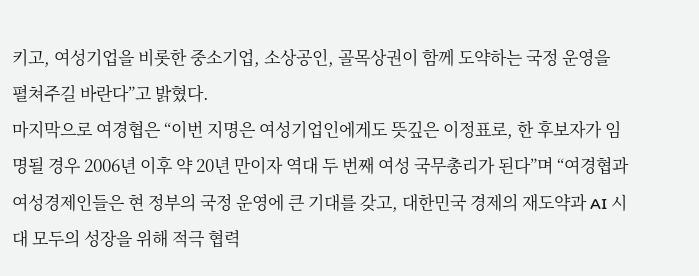키고, 여성기업을 비롯한 중소기업, 소상공인, 골목상권이 함께 도약하는 국정 운영을 펼쳐주길 바란다”고 밝혔다.
마지막으로 여경협은 “이번 지명은 여성기업인에게도 뜻깊은 이정표로, 한 후보자가 임명될 경우 2006년 이후 약 20년 만이자 역대 두 번째 여성 국무총리가 된다”며 “여경협과 여성경제인들은 현 정부의 국정 운영에 큰 기대를 갖고, 대한민국 경제의 재도약과 AI 시대 모두의 성장을 위해 적극 협력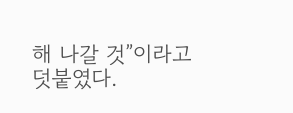해 나갈 것”이라고 덧붙였다.